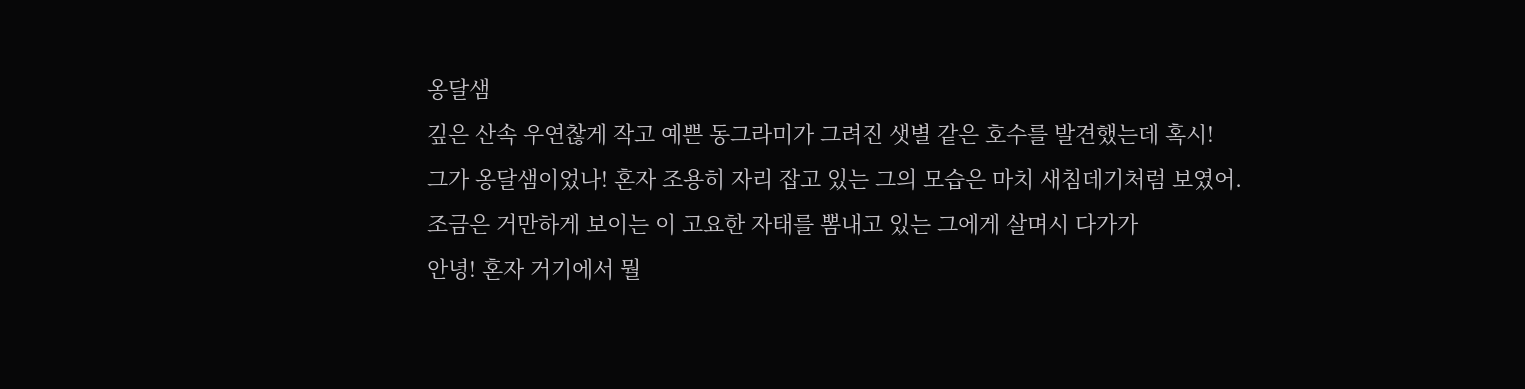옹달샘
깊은 산속 우연찮게 작고 예쁜 동그라미가 그려진 샛별 같은 호수를 발견했는데 혹시!
그가 옹달샘이었나! 혼자 조용히 자리 잡고 있는 그의 모습은 마치 새침데기처럼 보였어.
조금은 거만하게 보이는 이 고요한 자태를 뽐내고 있는 그에게 살며시 다가가
안녕! 혼자 거기에서 뭘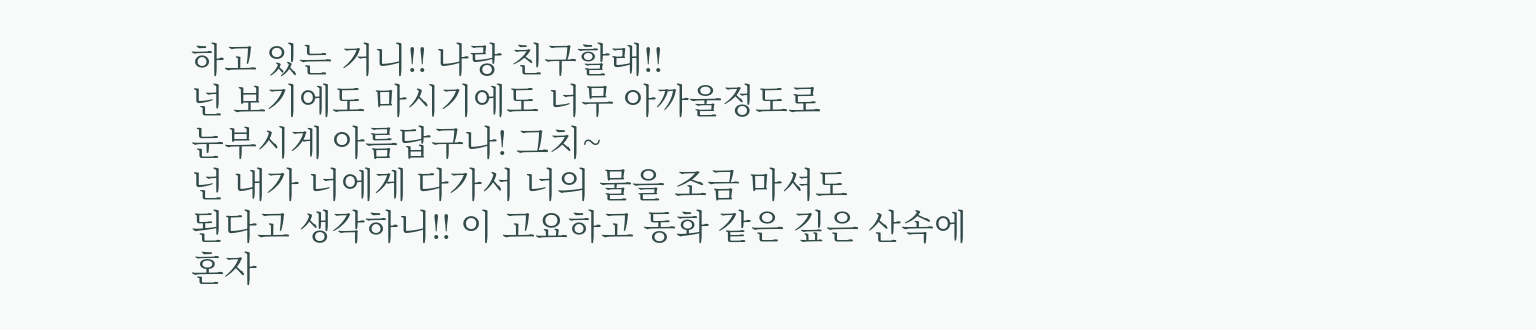하고 있는 거니!! 나랑 친구할래!!
넌 보기에도 마시기에도 너무 아까울정도로
눈부시게 아름답구나! 그치~
넌 내가 너에게 다가서 너의 물을 조금 마셔도
된다고 생각하니!! 이 고요하고 동화 같은 깊은 산속에
혼자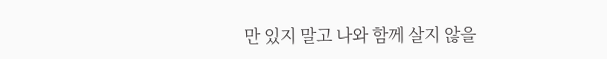만 있지 말고 나와 함께 살지 않을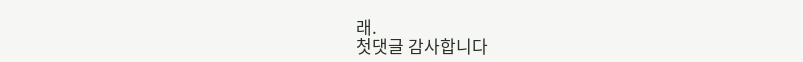래.
첫댓글 감사합니다